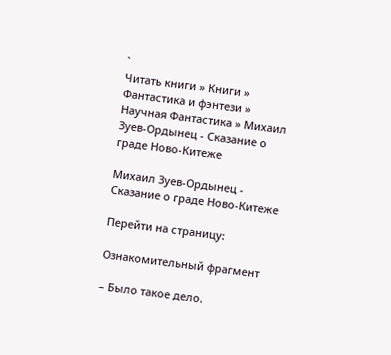`
Читать книги » Книги » Фантастика и фэнтези » Научная Фантастика » Михаил Зуев-Ордынец - Сказание о граде Ново-Китеже

Михаил Зуев-Ордынец - Сказание о граде Ново-Китеже

Перейти на страницу:

Ознакомительный фрагмент

– Было такое дело.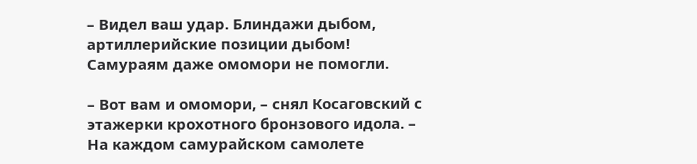– Видел ваш удар. Блиндажи дыбом, артиллерийские позиции дыбом! Самураям даже омомори не помогли.

– Вот вам и омомори, – снял Косаговский с этажерки крохотного бронзового идола. – На каждом самурайском самолете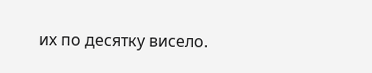их по десятку висело.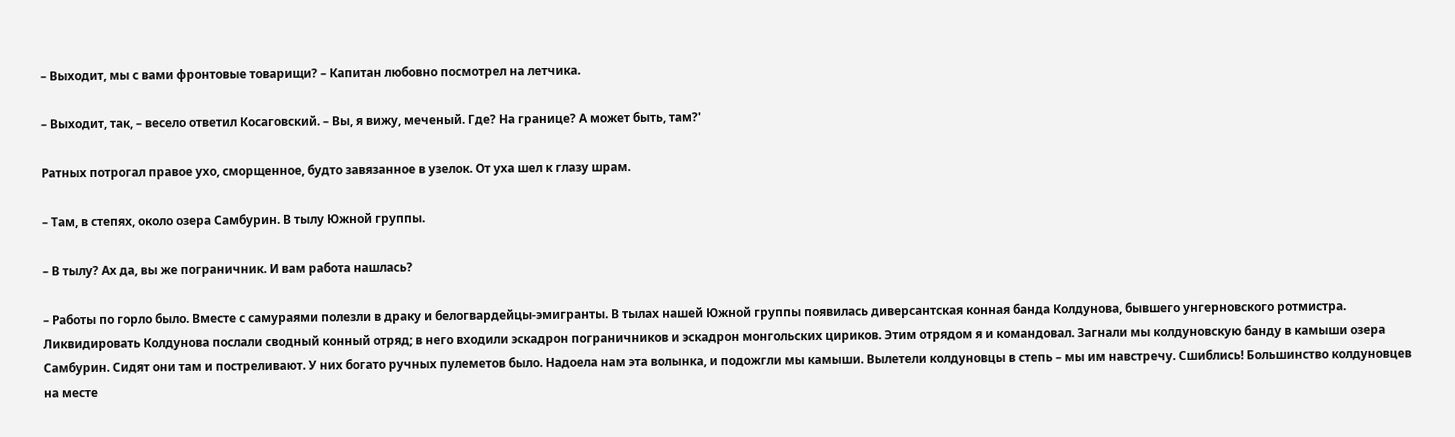– Выходит, мы с вами фронтовые товарищи? – Капитан любовно посмотрел на летчика.

– Выходит, так, – весело ответил Косаговский. – Вы, я вижу, меченый. Где? На границе? А может быть, там?'

Ратных потрогал правое ухо, сморщенное, будто завязанное в узелок. От уха шел к глазу шрам.

– Там, в степях, около озера Самбурин. В тылу Южной группы.

– В тылу? Ах да, вы же пограничник. И вам работа нашлась?

– Работы по горло было. Вместе с самураями полезли в драку и белогвардейцы-эмигранты. В тылах нашей Южной группы появилась диверсантская конная банда Колдунова, бывшего унгерновского ротмистра. Ликвидировать Колдунова послали сводный конный отряд; в него входили эскадрон пограничников и эскадрон монгольских цириков. Этим отрядом я и командовал. Загнали мы колдуновскую банду в камыши озера Самбурин. Сидят они там и постреливают. У них богато ручных пулеметов было. Надоела нам эта волынка, и подожгли мы камыши. Вылетели колдуновцы в степь – мы им навстречу. Сшиблись! Большинство колдуновцев на месте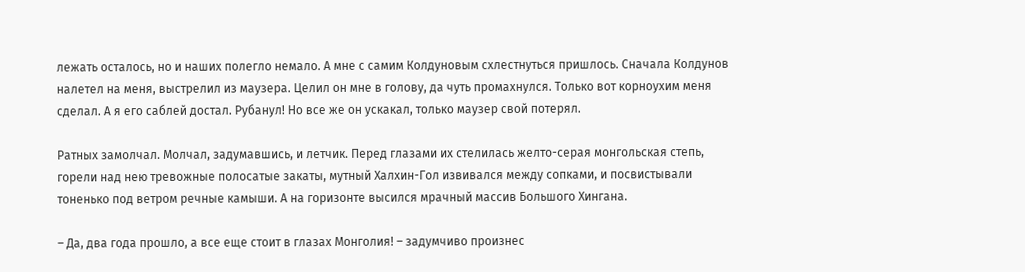лежать осталось, но и наших полегло немало. А мне с самим Колдуновым схлестнуться пришлось. Сначала Колдунов налетел на меня, выстрелил из маузера. Целил он мне в голову, да чуть промахнулся. Только вот корноухим меня сделал. А я его саблей достал. Рубанул! Но все же он ускакал, только маузер свой потерял.

Ратных замолчал. Молчал, задумавшись, и летчик. Перед глазами их стелилась желто-серая монгольская степь, горели над нею тревожные полосатые закаты, мутный Халхин-Гол извивался между сопками, и посвистывали тоненько под ветром речные камыши. А на горизонте высился мрачный массив Большого Хингана.

– Да, два года прошло, а все еще стоит в глазах Монголия! – задумчиво произнес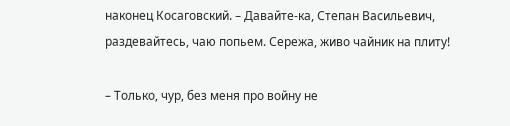наконец Косаговский. – Давайте-ка, Степан Васильевич, раздевайтесь, чаю попьем. Сережа, живо чайник на плиту!

– Только, чур, без меня про войну не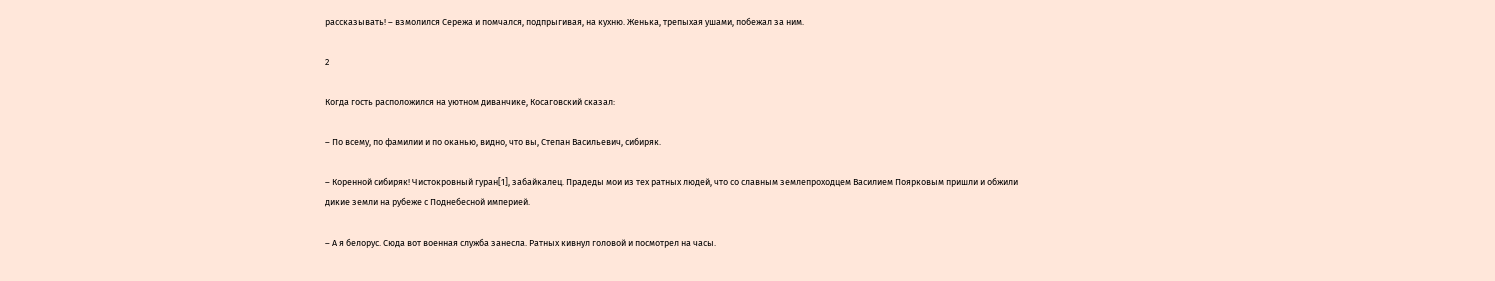рассказывать! – взмолился Сережа и помчался, подпрыгивая, на кухню. Женька, трепыхая ушами, побежал за ним.

2

Когда гость расположился на уютном диванчике, Косаговский сказал:

– По всему, по фамилии и по оканью, видно, что вы, Степан Васильевич, сибиряк.

– Коренной сибиряк! Чистокровный гуран[1], забайкалец. Прадеды мои из тех ратных людей, что со славным землепроходцем Василием Поярковым пришли и обжили дикие земли на рубеже с Поднебесной империей.

– А я белорус. Сюда вот военная служба занесла. Ратных кивнул головой и посмотрел на часы.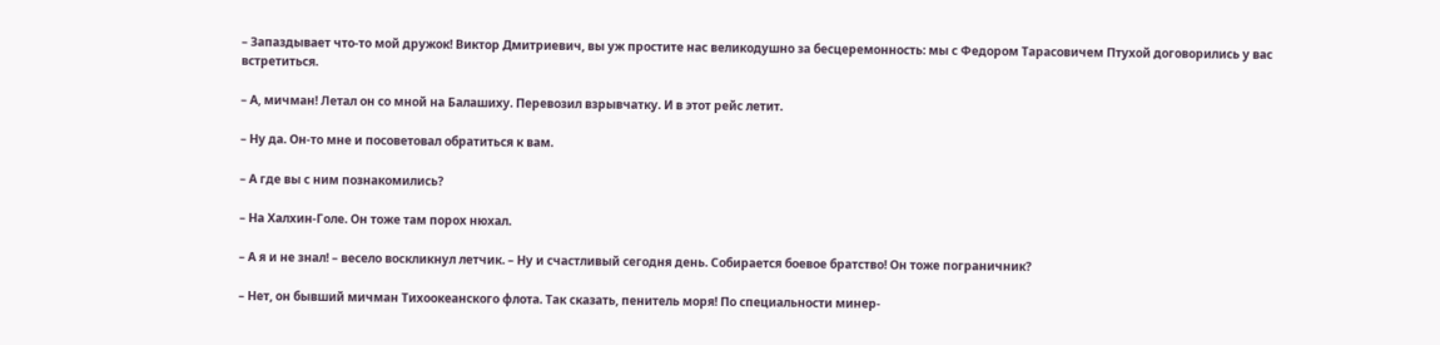– Запаздывает что-то мой дружок! Виктор Дмитриевич, вы уж простите нас великодушно за бесцеремонность: мы с Федором Тарасовичем Птухой договорились у вас встретиться.

– А, мичман! Летал он со мной на Балашиху. Перевозил взрывчатку. И в этот рейс летит.

– Ну да. Он-то мне и посоветовал обратиться к вам.

– А где вы с ним познакомились?

– На Халхин-Голе. Он тоже там порох нюхал.

– А я и не знал! – весело воскликнул летчик. – Ну и счастливый сегодня день. Собирается боевое братство! Он тоже пограничник?

– Нет, он бывший мичман Тихоокеанского флота. Так сказать, пенитель моря! По специальности минер-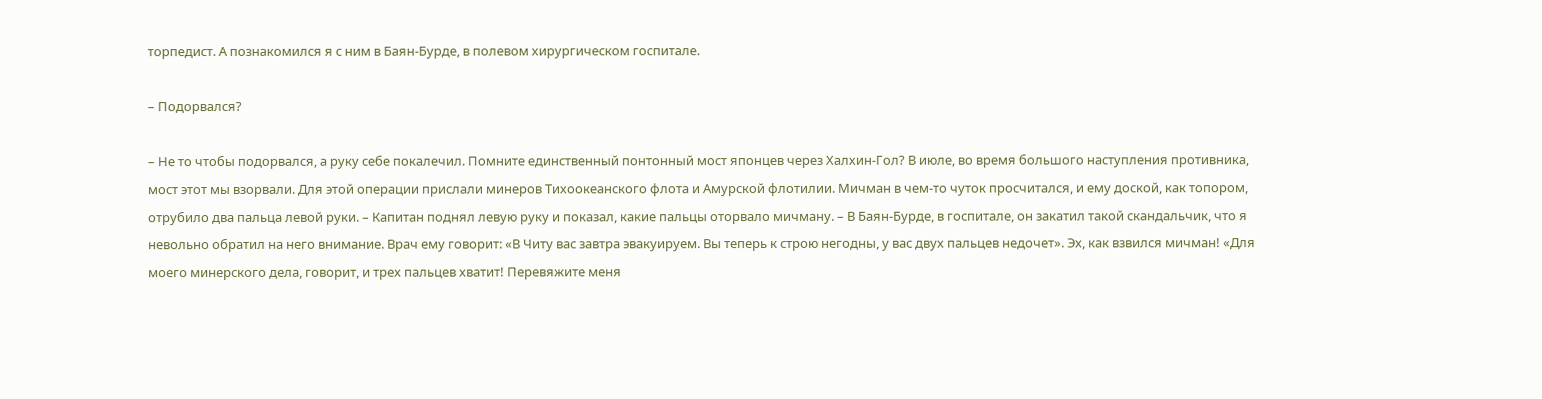торпедист. А познакомился я с ним в Баян-Бурде, в полевом хирургическом госпитале.

– Подорвался?

– Не то чтобы подорвался, а руку себе покалечил. Помните единственный понтонный мост японцев через Халхин-Гол? В июле, во время большого наступления противника, мост этот мы взорвали. Для этой операции прислали минеров Тихоокеанского флота и Амурской флотилии. Мичман в чем-то чуток просчитался, и ему доской, как топором, отрубило два пальца левой руки. – Капитан поднял левую руку и показал, какие пальцы оторвало мичману. – В Баян-Бурде, в госпитале, он закатил такой скандальчик, что я невольно обратил на него внимание. Врач ему говорит: «В Читу вас завтра эвакуируем. Вы теперь к строю негодны, у вас двух пальцев недочет». Эх, как взвился мичман! «Для моего минерского дела, говорит, и трех пальцев хватит! Перевяжите меня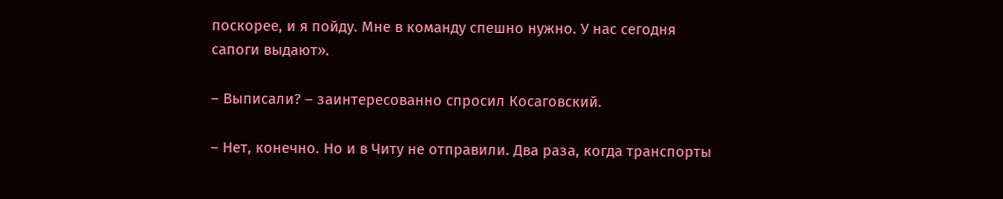поскорее, и я пойду. Мне в команду спешно нужно. У нас сегодня сапоги выдают».

– Выписали? – заинтересованно спросил Косаговский.

– Нет, конечно. Но и в Читу не отправили. Два раза, когда транспорты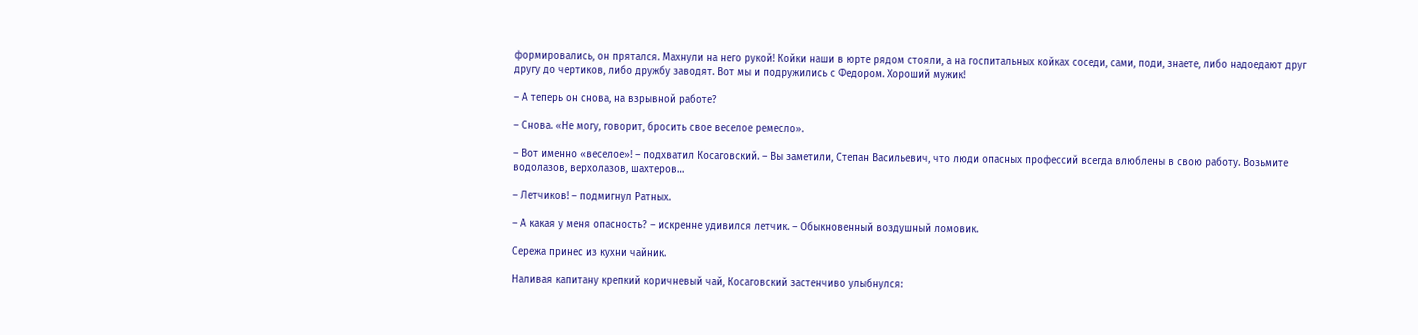формировались, он прятался. Махнули на него рукой! Койки наши в юрте рядом стояли, а на госпитальных койках соседи, сами, поди, знаете, либо надоедают друг другу до чертиков, либо дружбу заводят. Вот мы и подружились с Федором. Хороший мужик!

– А теперь он снова, на взрывной работе?

– Снова. «Не могу, говорит, бросить свое веселое ремесло».

– Вот именно «веселое»! – подхватил Косаговский. – Вы заметили, Степан Васильевич, что люди опасных профессий всегда влюблены в свою работу. Возьмите водолазов, верхолазов, шахтеров…

– Летчиков! – подмигнул Ратных.

– А какая у меня опасность? – искренне удивился летчик. – Обыкновенный воздушный ломовик.

Сережа принес из кухни чайник.

Наливая капитану крепкий коричневый чай, Косаговский застенчиво улыбнулся: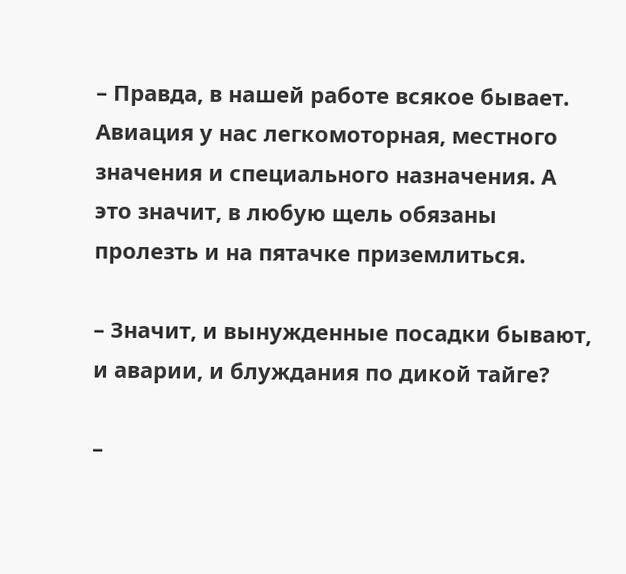– Правда, в нашей работе всякое бывает. Авиация у нас легкомоторная, местного значения и специального назначения. А это значит, в любую щель обязаны пролезть и на пятачке приземлиться.

– Значит, и вынужденные посадки бывают, и аварии, и блуждания по дикой тайге?

–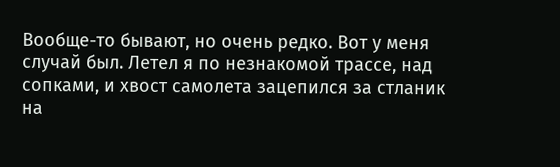Вообще-то бывают, но очень редко. Вот у меня случай был. Летел я по незнакомой трассе, над сопками, и хвост самолета зацепился за стланик на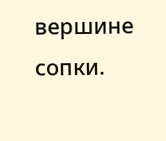вершине сопки.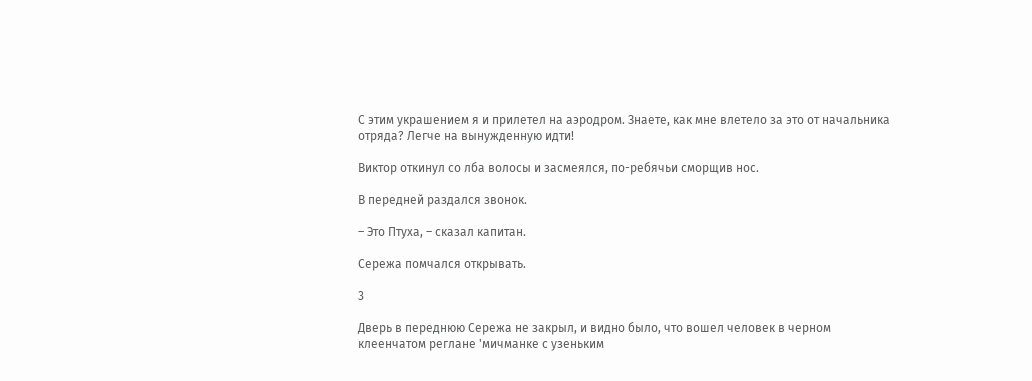С этим украшением я и прилетел на аэродром. Знаете, как мне влетело за это от начальника отряда? Легче на вынужденную идти!

Виктор откинул со лба волосы и засмеялся, по-ребячьи сморщив нос.

В передней раздался звонок.

– Это Птуха, – сказал капитан.

Сережа помчался открывать.

3

Дверь в переднюю Сережа не закрыл, и видно было, что вошел человек в черном клеенчатом реглане 'мичманке с узеньким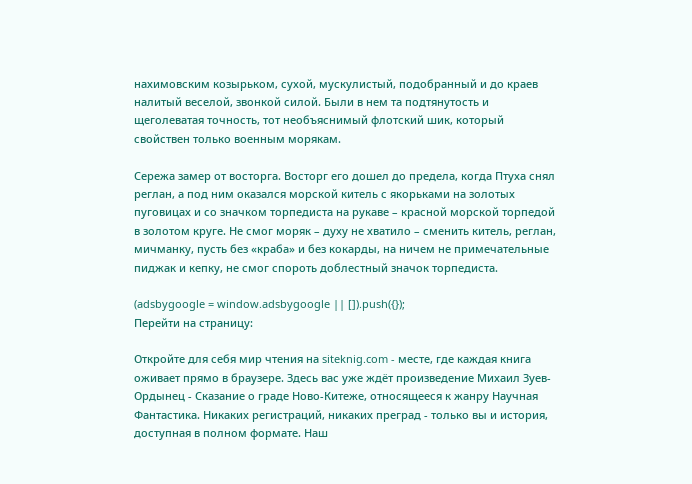нахимовским козырьком, сухой, мускулистый, подобранный и до краев налитый веселой, звонкой силой. Были в нем та подтянутость и щеголеватая точность, тот необъяснимый флотский шик, который свойствен только военным морякам.

Сережа замер от восторга. Восторг его дошел до предела, когда Птуха снял реглан, а под ним оказался морской китель с якорьками на золотых пуговицах и со значком торпедиста на рукаве – красной морской торпедой в золотом круге. Не смог моряк – духу не хватило – сменить китель, реглан, мичманку, пусть без «краба» и без кокарды, на ничем не примечательные пиджак и кепку, не смог спороть доблестный значок торпедиста.

(adsbygoogle = window.adsbygoogle || []).push({});
Перейти на страницу:

Откройте для себя мир чтения на siteknig.com - месте, где каждая книга оживает прямо в браузере. Здесь вас уже ждёт произведение Михаил Зуев-Ордынец - Сказание о граде Ново-Китеже, относящееся к жанру Научная Фантастика. Никаких регистраций, никаких преград - только вы и история, доступная в полном формате. Наш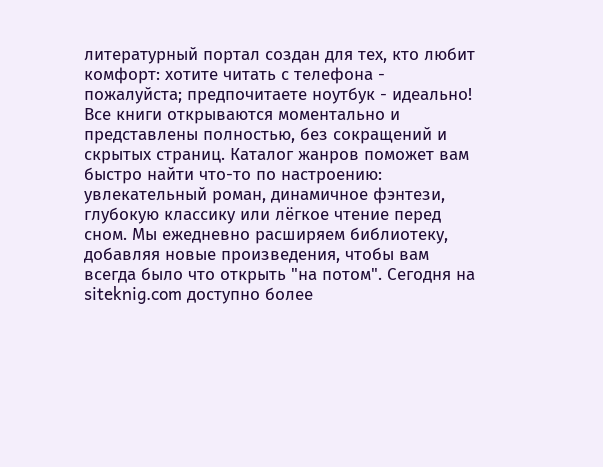литературный портал создан для тех, кто любит комфорт: хотите читать с телефона - пожалуйста; предпочитаете ноутбук - идеально! Все книги открываются моментально и представлены полностью, без сокращений и скрытых страниц. Каталог жанров поможет вам быстро найти что-то по настроению: увлекательный роман, динамичное фэнтези, глубокую классику или лёгкое чтение перед сном. Мы ежедневно расширяем библиотеку, добавляя новые произведения, чтобы вам всегда было что открыть "на потом". Сегодня на siteknig.com доступно более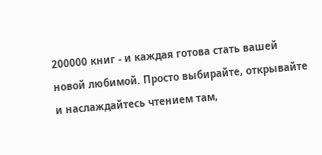200000 книг - и каждая готова стать вашей новой любимой. Просто выбирайте, открывайте и наслаждайтесь чтением там,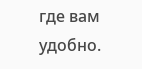где вам удобно.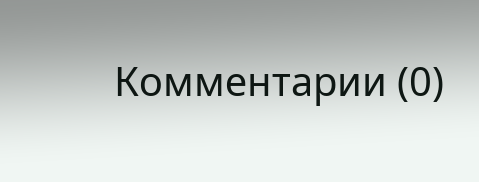Комментарии (0)